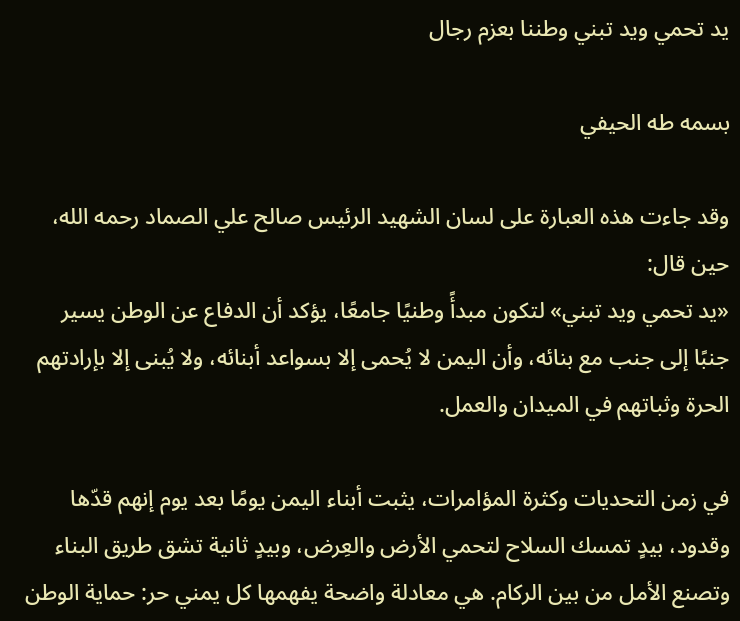يد تحمي ويد تبني وطننا بعزم رجال

بسمه طه الحيفي

وقد جاءت هذه العبارة على لسان الشهيد الرئيس صالح علي الصماد رحمه الله، حين قال:
«يد تحمي ويد تبني» لتكون مبدأً وطنيًا جامعًا، يؤكد أن الدفاع عن الوطن يسير جنبًا إلى جنب مع بنائه، وأن اليمن لا يُحمى إلا بسواعد أبنائه، ولا يُبنى إلا بإرادتهم الحرة وثباتهم في الميدان والعمل.

في زمن التحديات وكثرة المؤامرات، يثبت أبناء اليمن يومًا بعد يوم إنهم قدّها وقدود، بيدٍ تمسك السلاح لتحمي الأرض والعِرض، وبيدٍ ثانية تشق طريق البناء وتصنع الأمل من بين الركام. هي معادلة واضحة يفهمها كل يمني حر: حماية الوطن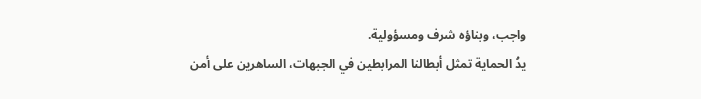واجب، وبناؤه شرف ومسؤولية.
يدُ الحماية تمثل أبطالنا المرابطين في الجبهات، الساهرين على أمن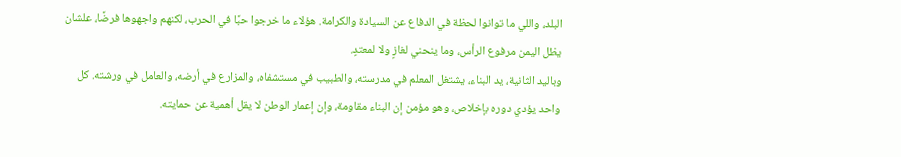البلد، واللي ما توانوا لحظة في الدفاع عن السيادة والكرامة. هؤلاء ما خرجوا حبًا في الحرب، لكنهم واجهوها فرضًا، علشان يظل اليمن مرفوع الرأس، وما ينحني لغازٍ ولا لمعتدٍ.
وباليد الثانية، يد البناء، يشتغل المعلم في مدرسته، والطبيب في مستشفاه، والمزارع في أرضه، والعامل في ورشته. كل واحد يؤدي دوره بإخلاص، وهو مؤمن إن البناء مقاومة، وإن إعمار الوطن لا يقل أهمية عن حمايته.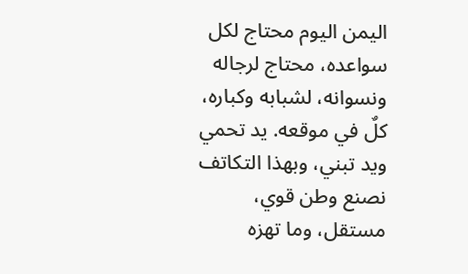اليمن اليوم محتاج لكل سواعده، محتاج لرجاله ونسوانه، لشبابه وكباره، كلٌ في موقعه. يد تحمي ويد تبني، وبهذا التكاتف نصنع وطن قوي، مستقل، وما تهزه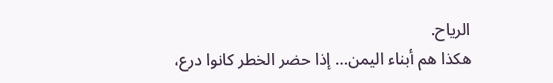الرياح.
هكذا هم أبناء اليمن… إذا حضر الخطر كانوا درع،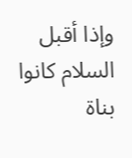وإذا أقبل السلام كانوا بناة